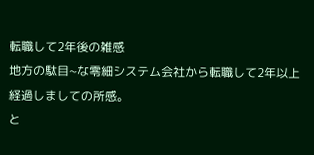転職して2年後の雑感
地方の駄目~な零細システム会社から転職して2年以上経過しましての所感。
と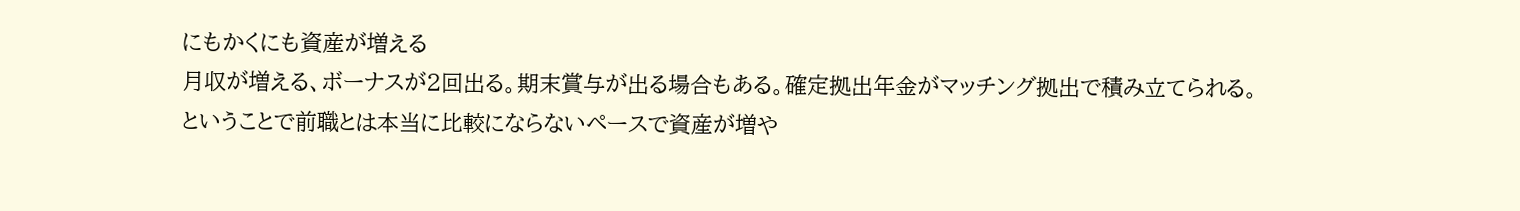にもかくにも資産が増える
月収が増える、ボーナスが2回出る。期末賞与が出る場合もある。確定拠出年金がマッチング拠出で積み立てられる。
ということで前職とは本当に比較にならないペースで資産が増や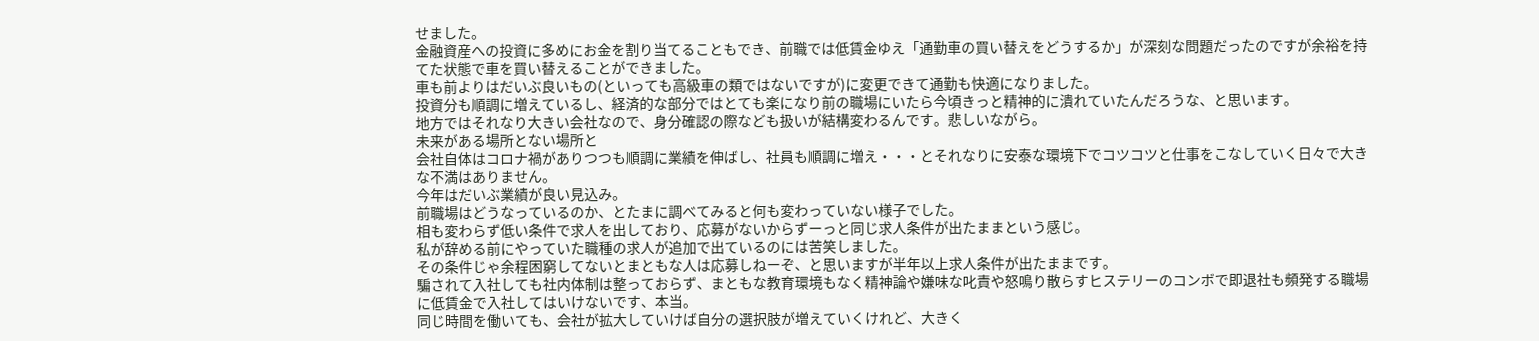せました。
金融資産への投資に多めにお金を割り当てることもでき、前職では低賃金ゆえ「通勤車の買い替えをどうするか」が深刻な問題だったのですが余裕を持てた状態で車を買い替えることができました。
車も前よりはだいぶ良いもの(といっても高級車の類ではないですが)に変更できて通勤も快適になりました。
投資分も順調に増えているし、経済的な部分ではとても楽になり前の職場にいたら今頃きっと精神的に潰れていたんだろうな、と思います。
地方ではそれなり大きい会社なので、身分確認の際なども扱いが結構変わるんです。悲しいながら。
未来がある場所とない場所と
会社自体はコロナ禍がありつつも順調に業績を伸ばし、社員も順調に増え・・・とそれなりに安泰な環境下でコツコツと仕事をこなしていく日々で大きな不満はありません。
今年はだいぶ業績が良い見込み。
前職場はどうなっているのか、とたまに調べてみると何も変わっていない様子でした。
相も変わらず低い条件で求人を出しており、応募がないからずーっと同じ求人条件が出たままという感じ。
私が辞める前にやっていた職種の求人が追加で出ているのには苦笑しました。
その条件じゃ余程困窮してないとまともな人は応募しねーぞ、と思いますが半年以上求人条件が出たままです。
騙されて入社しても社内体制は整っておらず、まともな教育環境もなく精神論や嫌味な叱責や怒鳴り散らすヒステリーのコンボで即退社も頻発する職場に低賃金で入社してはいけないです、本当。
同じ時間を働いても、会社が拡大していけば自分の選択肢が増えていくけれど、大きく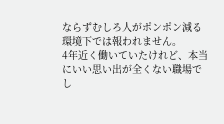ならずむしろ人がポンポン減る環境下では報われません。
4年近く働いていたけれど、本当にいい思い出が全くない職場でし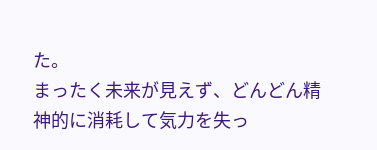た。
まったく未来が見えず、どんどん精神的に消耗して気力を失っ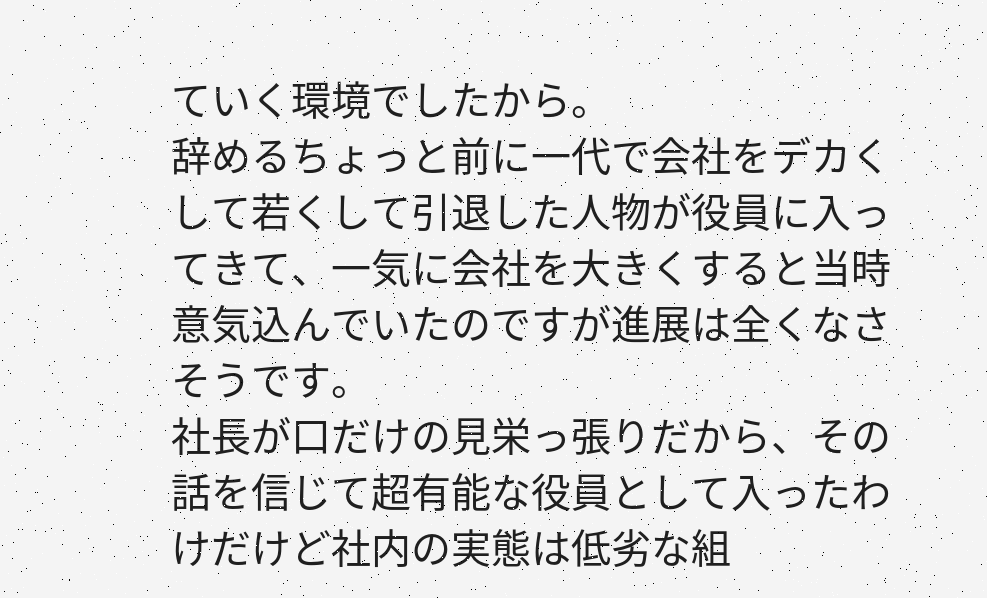ていく環境でしたから。
辞めるちょっと前に一代で会社をデカくして若くして引退した人物が役員に入ってきて、一気に会社を大きくすると当時意気込んでいたのですが進展は全くなさそうです。
社長が口だけの見栄っ張りだから、その話を信じて超有能な役員として入ったわけだけど社内の実態は低劣な組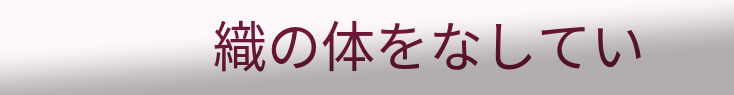織の体をなしてい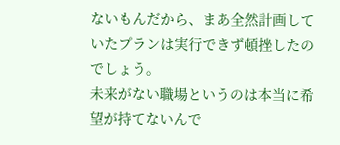ないもんだから、まあ全然計画していたプランは実行できず頓挫したのでしょう。
未来がない職場というのは本当に希望が持てないんで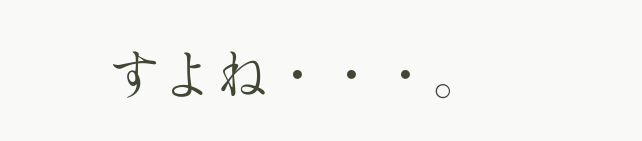すよね・・・。